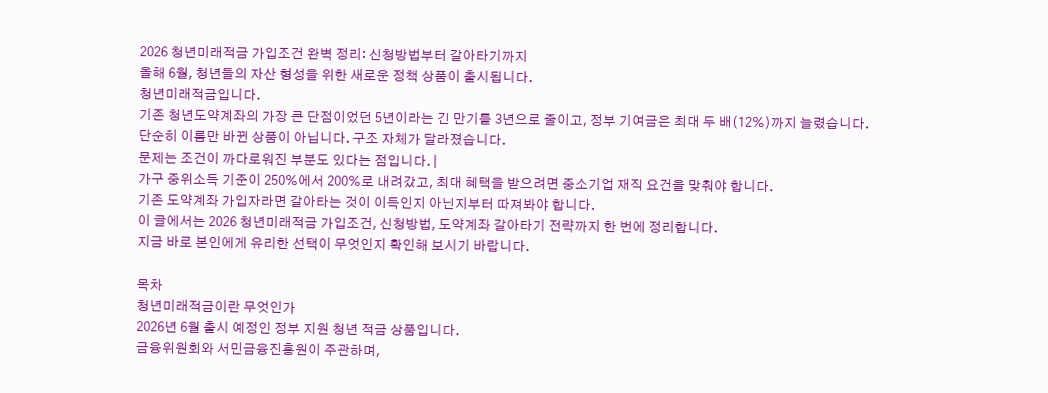2026 청년미래적금 가입조건 완벽 정리: 신청방법부터 갈아타기까지
올해 6월, 청년들의 자산 형성을 위한 새로운 정책 상품이 출시됩니다.
청년미래적금입니다.
기존 청년도약계좌의 가장 큰 단점이었던 5년이라는 긴 만기를 3년으로 줄이고, 정부 기여금은 최대 두 배(12%)까지 늘렸습니다.
단순히 이름만 바뀐 상품이 아닙니다. 구조 자체가 달라졌습니다.
문제는 조건이 까다로워진 부분도 있다는 점입니다. |
가구 중위소득 기준이 250%에서 200%로 내려갔고, 최대 혜택을 받으려면 중소기업 재직 요건을 맞춰야 합니다.
기존 도약계좌 가입자라면 갈아타는 것이 이득인지 아닌지부터 따져봐야 합니다.
이 글에서는 2026 청년미래적금 가입조건, 신청방법, 도약계좌 갈아타기 전략까지 한 번에 정리합니다.
지금 바로 본인에게 유리한 선택이 무엇인지 확인해 보시기 바랍니다.

목차
청년미래적금이란 무엇인가
2026년 6월 출시 예정인 정부 지원 청년 적금 상품입니다.
금융위원회와 서민금융진흥원이 주관하며,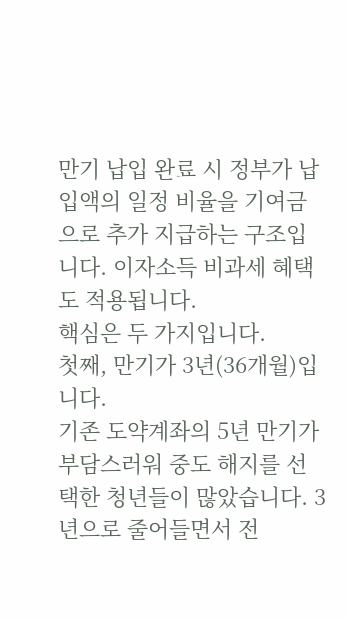만기 납입 완료 시 정부가 납입액의 일정 비율을 기여금으로 추가 지급하는 구조입니다. 이자소득 비과세 혜택도 적용됩니다.
핵심은 두 가지입니다.
첫째, 만기가 3년(36개월)입니다.
기존 도약계좌의 5년 만기가 부담스러워 중도 해지를 선택한 청년들이 많았습니다. 3년으로 줄어들면서 전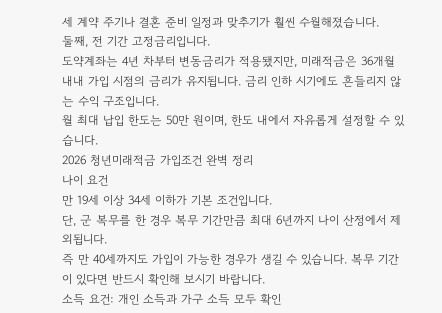세 계약 주기나 결혼 준비 일정과 맞추기가 훨씬 수월해졌습니다.
둘째, 전 기간 고정금리입니다.
도약계좌는 4년 차부터 변동금리가 적용됐지만, 미래적금은 36개월 내내 가입 시점의 금리가 유지됩니다. 금리 인하 시기에도 흔들리지 않는 수익 구조입니다.
월 최대 납입 한도는 50만 원이며, 한도 내에서 자유롭게 설정할 수 있습니다.
2026 청년미래적금 가입조건 완벽 정리
나이 요건
만 19세 이상 34세 이하가 기본 조건입니다.
단, 군 복무를 한 경우 복무 기간만큼 최대 6년까지 나이 산정에서 제외됩니다.
즉 만 40세까지도 가입이 가능한 경우가 생길 수 있습니다. 복무 기간이 있다면 반드시 확인해 보시기 바랍니다.
소득 요건: 개인 소득과 가구 소득 모두 확인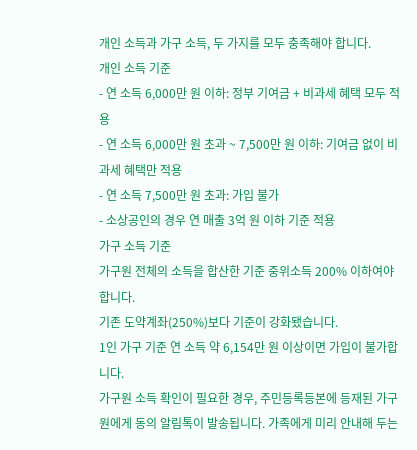개인 소득과 가구 소득, 두 가지를 모두 충족해야 합니다.
개인 소득 기준
- 연 소득 6,000만 원 이하: 정부 기여금 + 비과세 혜택 모두 적용
- 연 소득 6,000만 원 초과 ~ 7,500만 원 이하: 기여금 없이 비과세 혜택만 적용
- 연 소득 7,500만 원 초과: 가입 불가
- 소상공인의 경우 연 매출 3억 원 이하 기준 적용
가구 소득 기준
가구원 전체의 소득을 합산한 기준 중위소득 200% 이하여야 합니다.
기존 도약계좌(250%)보다 기준이 강화됐습니다.
1인 가구 기준 연 소득 약 6,154만 원 이상이면 가입이 불가합니다.
가구원 소득 확인이 필요한 경우, 주민등록등본에 등재된 가구원에게 동의 알림톡이 발송됩니다. 가족에게 미리 안내해 두는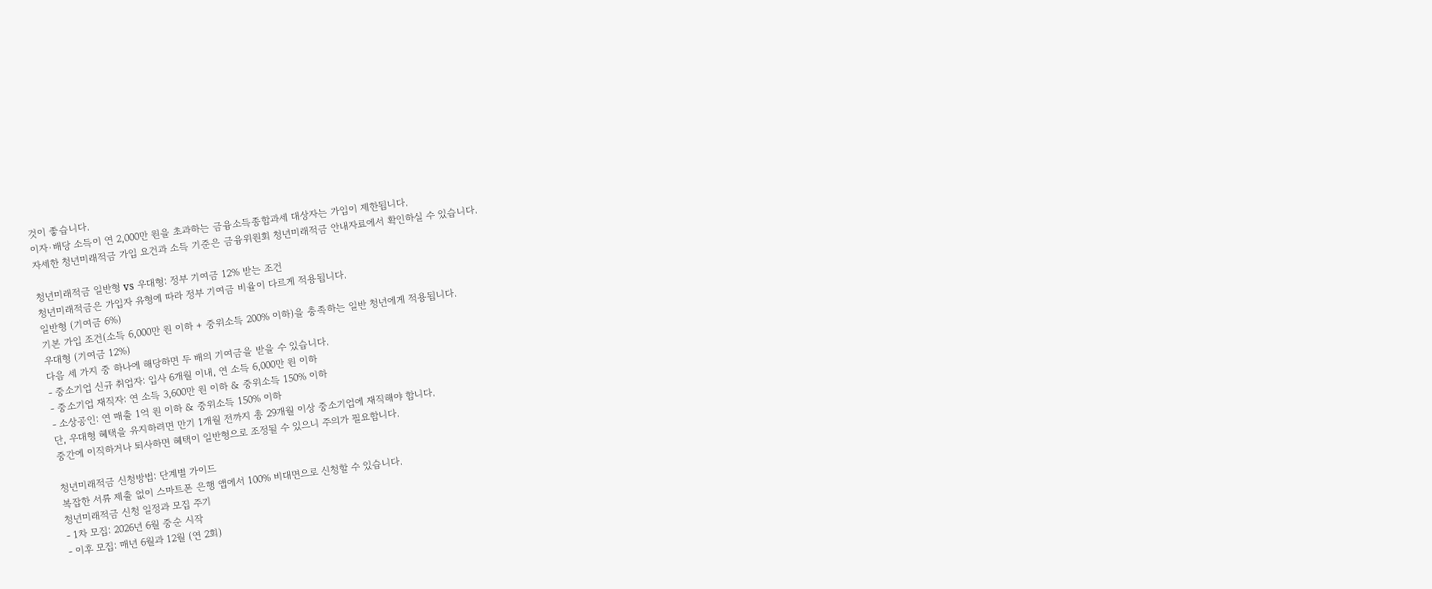것이 좋습니다.
이자·배당 소득이 연 2,000만 원을 초과하는 금융소득종합과세 대상자는 가입이 제한됩니다.
자세한 청년미래적금 가입 요건과 소득 기준은 금융위원회 청년미래적금 안내자료에서 확인하실 수 있습니다.

청년미래적금 일반형 vs 우대형: 정부 기여금 12% 받는 조건
청년미래적금은 가입자 유형에 따라 정부 기여금 비율이 다르게 적용됩니다.
일반형 (기여금 6%)
기본 가입 조건(소득 6,000만 원 이하 + 중위소득 200% 이하)을 충족하는 일반 청년에게 적용됩니다.
우대형 (기여금 12%)
다음 세 가지 중 하나에 해당하면 두 배의 기여금을 받을 수 있습니다.
- 중소기업 신규 취업자: 입사 6개월 이내, 연 소득 6,000만 원 이하
- 중소기업 재직자: 연 소득 3,600만 원 이하 & 중위소득 150% 이하
- 소상공인: 연 매출 1억 원 이하 & 중위소득 150% 이하
단, 우대형 혜택을 유지하려면 만기 1개월 전까지 총 29개월 이상 중소기업에 재직해야 합니다.
중간에 이직하거나 퇴사하면 혜택이 일반형으로 조정될 수 있으니 주의가 필요합니다.

청년미래적금 신청방법: 단계별 가이드
복잡한 서류 제출 없이 스마트폰 은행 앱에서 100% 비대면으로 신청할 수 있습니다.
청년미래적금 신청 일정과 모집 주기
- 1차 모집: 2026년 6월 중순 시작
- 이후 모집: 매년 6월과 12월 (연 2회)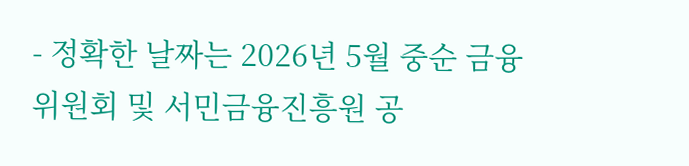- 정확한 날짜는 2026년 5월 중순 금융위원회 및 서민금융진흥원 공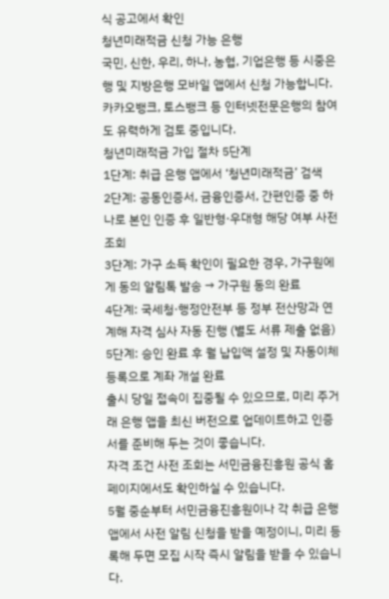식 공고에서 확인
청년미래적금 신청 가능 은행
국민, 신한, 우리, 하나, 농협, 기업은행 등 시중은행 및 지방은행 모바일 앱에서 신청 가능합니다.
카카오뱅크, 토스뱅크 등 인터넷전문은행의 참여도 유력하게 검토 중입니다.
청년미래적금 가입 절차 5단계
1단계: 취급 은행 앱에서 ‘청년미래적금’ 검색
2단계: 공동인증서, 금융인증서, 간편인증 중 하나로 본인 인증 후 일반형·우대형 해당 여부 사전 조회
3단계: 가구 소득 확인이 필요한 경우, 가구원에게 동의 알림톡 발송 → 가구원 동의 완료
4단계: 국세청·행정안전부 등 정부 전산망과 연계해 자격 심사 자동 진행 (별도 서류 제출 없음)
5단계: 승인 완료 후 월 납입액 설정 및 자동이체 등록으로 계좌 개설 완료
출시 당일 접속이 집중될 수 있으므로, 미리 주거래 은행 앱을 최신 버전으로 업데이트하고 인증서를 준비해 두는 것이 좋습니다.
자격 조건 사전 조회는 서민금융진흥원 공식 홈페이지에서도 확인하실 수 있습니다.
5월 중순부터 서민금융진흥원이나 각 취급 은행 앱에서 사전 알림 신청을 받을 예정이니, 미리 등록해 두면 모집 시작 즉시 알림을 받을 수 있습니다.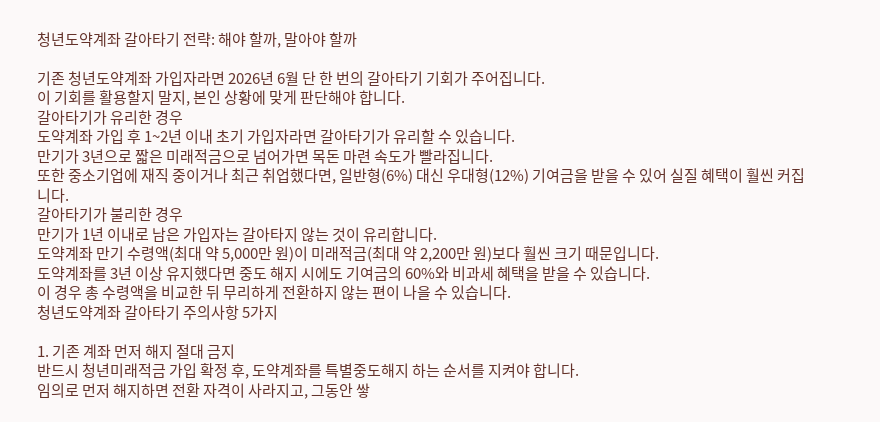청년도약계좌 갈아타기 전략: 해야 할까, 말아야 할까

기존 청년도약계좌 가입자라면 2026년 6월 단 한 번의 갈아타기 기회가 주어집니다.
이 기회를 활용할지 말지, 본인 상황에 맞게 판단해야 합니다.
갈아타기가 유리한 경우
도약계좌 가입 후 1~2년 이내 초기 가입자라면 갈아타기가 유리할 수 있습니다.
만기가 3년으로 짧은 미래적금으로 넘어가면 목돈 마련 속도가 빨라집니다.
또한 중소기업에 재직 중이거나 최근 취업했다면, 일반형(6%) 대신 우대형(12%) 기여금을 받을 수 있어 실질 혜택이 훨씬 커집니다.
갈아타기가 불리한 경우
만기가 1년 이내로 남은 가입자는 갈아타지 않는 것이 유리합니다.
도약계좌 만기 수령액(최대 약 5,000만 원)이 미래적금(최대 약 2,200만 원)보다 훨씬 크기 때문입니다.
도약계좌를 3년 이상 유지했다면 중도 해지 시에도 기여금의 60%와 비과세 혜택을 받을 수 있습니다.
이 경우 총 수령액을 비교한 뒤 무리하게 전환하지 않는 편이 나을 수 있습니다.
청년도약계좌 갈아타기 주의사항 5가지

1. 기존 계좌 먼저 해지 절대 금지
반드시 청년미래적금 가입 확정 후, 도약계좌를 특별중도해지 하는 순서를 지켜야 합니다.
임의로 먼저 해지하면 전환 자격이 사라지고, 그동안 쌓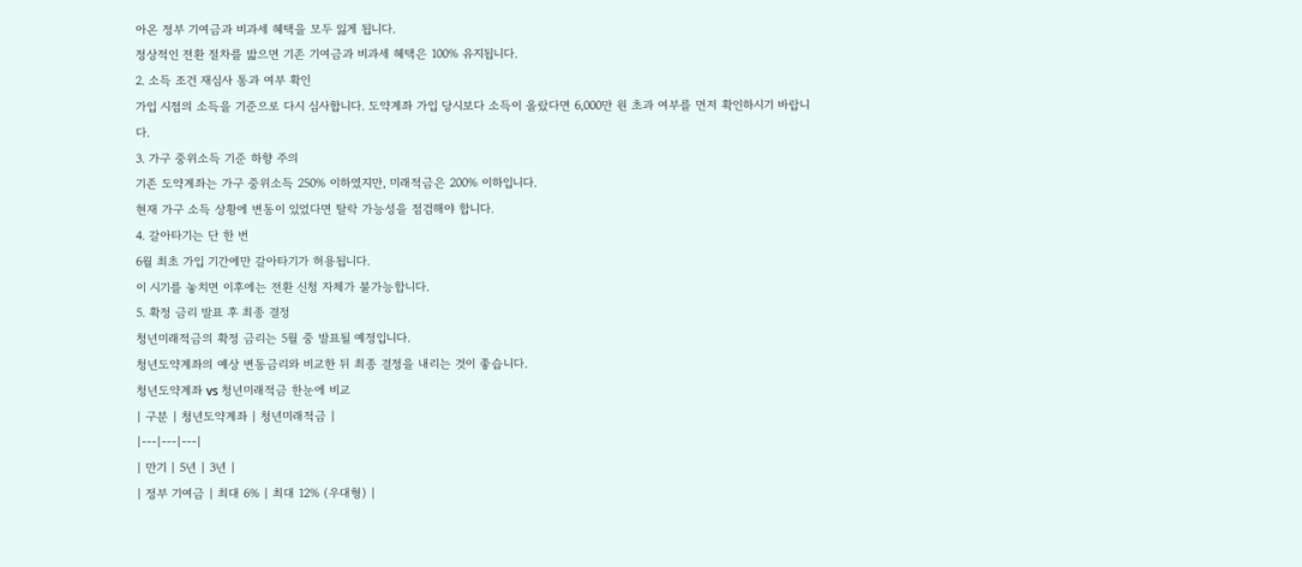아온 정부 기여금과 비과세 혜택을 모두 잃게 됩니다.
정상적인 전환 절차를 밟으면 기존 기여금과 비과세 혜택은 100% 유지됩니다.
2. 소득 조건 재심사 통과 여부 확인
가입 시점의 소득을 기준으로 다시 심사합니다. 도약계좌 가입 당시보다 소득이 올랐다면 6,000만 원 초과 여부를 먼저 확인하시기 바랍니다.
3. 가구 중위소득 기준 하향 주의
기존 도약계좌는 가구 중위소득 250% 이하였지만, 미래적금은 200% 이하입니다.
현재 가구 소득 상황에 변동이 있었다면 탈락 가능성을 점검해야 합니다.
4. 갈아타기는 단 한 번
6월 최초 가입 기간에만 갈아타기가 허용됩니다.
이 시기를 놓치면 이후에는 전환 신청 자체가 불가능합니다.
5. 확정 금리 발표 후 최종 결정
청년미래적금의 확정 금리는 5월 중 발표될 예정입니다.
청년도약계좌의 예상 변동금리와 비교한 뒤 최종 결정을 내리는 것이 좋습니다.
청년도약계좌 vs 청년미래적금 한눈에 비교
| 구분 | 청년도약계좌 | 청년미래적금 |
|---|---|---|
| 만기 | 5년 | 3년 |
| 정부 기여금 | 최대 6% | 최대 12% (우대형) |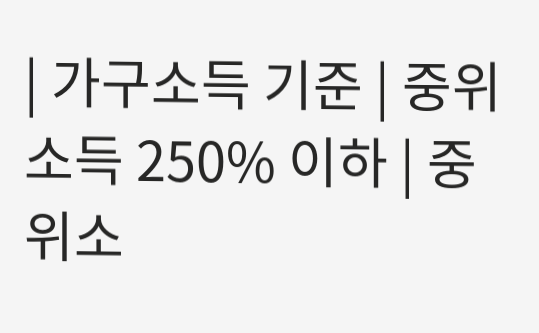| 가구소득 기준 | 중위소득 250% 이하 | 중위소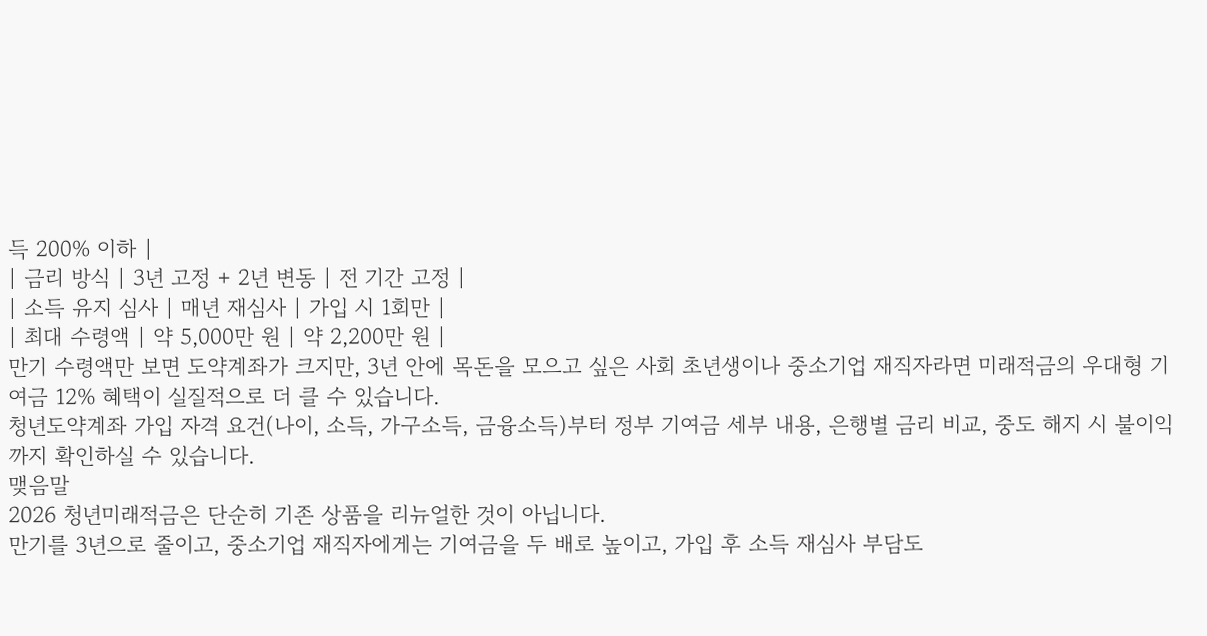득 200% 이하 |
| 금리 방식 | 3년 고정 + 2년 변동 | 전 기간 고정 |
| 소득 유지 심사 | 매년 재심사 | 가입 시 1회만 |
| 최대 수령액 | 약 5,000만 원 | 약 2,200만 원 |
만기 수령액만 보면 도약계좌가 크지만, 3년 안에 목돈을 모으고 싶은 사회 초년생이나 중소기업 재직자라면 미래적금의 우대형 기여금 12% 혜택이 실질적으로 더 클 수 있습니다.
청년도약계좌 가입 자격 요건(나이, 소득, 가구소득, 금융소득)부터 정부 기여금 세부 내용, 은행별 금리 비교, 중도 해지 시 불이익까지 확인하실 수 있습니다.
맺음말
2026 청년미래적금은 단순히 기존 상품을 리뉴얼한 것이 아닙니다.
만기를 3년으로 줄이고, 중소기업 재직자에게는 기여금을 두 배로 높이고, 가입 후 소득 재심사 부담도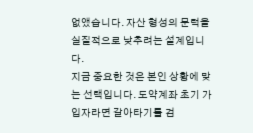없앴습니다. 자산 형성의 문턱을 실질적으로 낮추려는 설계입니다.
지금 중요한 것은 본인 상황에 맞는 선택입니다. 도약계좌 초기 가입자라면 갈아타기를 검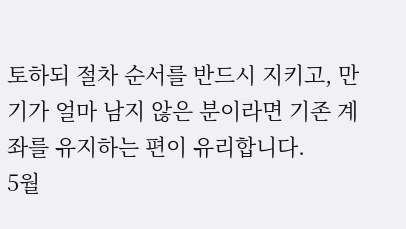토하되 절차 순서를 반드시 지키고, 만기가 얼마 남지 않은 분이라면 기존 계좌를 유지하는 편이 유리합니다.
5월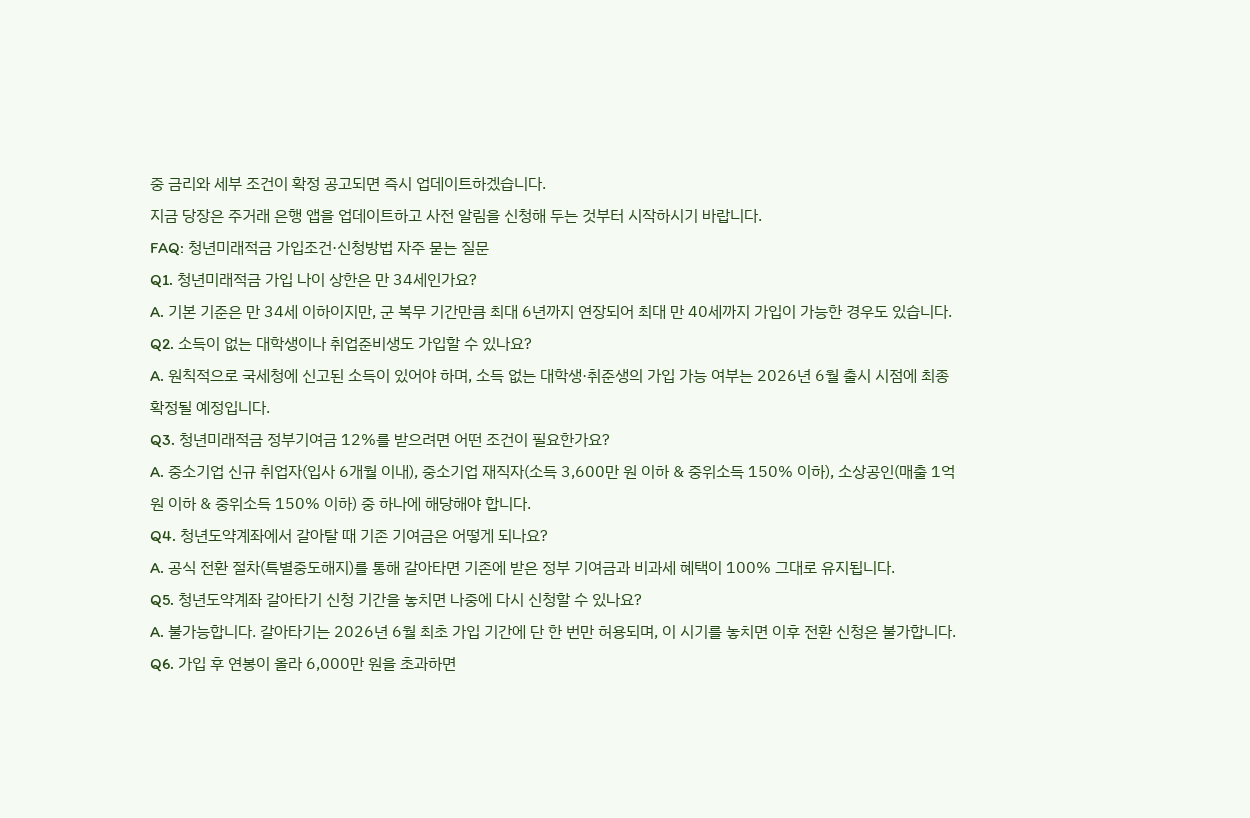중 금리와 세부 조건이 확정 공고되면 즉시 업데이트하겠습니다.
지금 당장은 주거래 은행 앱을 업데이트하고 사전 알림을 신청해 두는 것부터 시작하시기 바랍니다.
FAQ: 청년미래적금 가입조건·신청방법 자주 묻는 질문
Q1. 청년미래적금 가입 나이 상한은 만 34세인가요?
A. 기본 기준은 만 34세 이하이지만, 군 복무 기간만큼 최대 6년까지 연장되어 최대 만 40세까지 가입이 가능한 경우도 있습니다.
Q2. 소득이 없는 대학생이나 취업준비생도 가입할 수 있나요?
A. 원칙적으로 국세청에 신고된 소득이 있어야 하며, 소득 없는 대학생·취준생의 가입 가능 여부는 2026년 6월 출시 시점에 최종 확정될 예정입니다.
Q3. 청년미래적금 정부기여금 12%를 받으려면 어떤 조건이 필요한가요?
A. 중소기업 신규 취업자(입사 6개월 이내), 중소기업 재직자(소득 3,600만 원 이하 & 중위소득 150% 이하), 소상공인(매출 1억 원 이하 & 중위소득 150% 이하) 중 하나에 해당해야 합니다.
Q4. 청년도약계좌에서 갈아탈 때 기존 기여금은 어떻게 되나요?
A. 공식 전환 절차(특별중도해지)를 통해 갈아타면 기존에 받은 정부 기여금과 비과세 혜택이 100% 그대로 유지됩니다.
Q5. 청년도약계좌 갈아타기 신청 기간을 놓치면 나중에 다시 신청할 수 있나요?
A. 불가능합니다. 갈아타기는 2026년 6월 최초 가입 기간에 단 한 번만 허용되며, 이 시기를 놓치면 이후 전환 신청은 불가합니다.
Q6. 가입 후 연봉이 올라 6,000만 원을 초과하면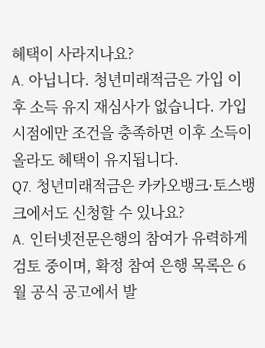혜택이 사라지나요?
A. 아닙니다. 청년미래적금은 가입 이후 소득 유지 재심사가 없습니다. 가입 시점에만 조건을 충족하면 이후 소득이 올라도 혜택이 유지됩니다.
Q7. 청년미래적금은 카카오뱅크·토스뱅크에서도 신청할 수 있나요?
A. 인터넷전문은행의 참여가 유력하게 검토 중이며, 확정 참여 은행 목록은 6월 공식 공고에서 발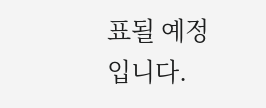표될 예정입니다.